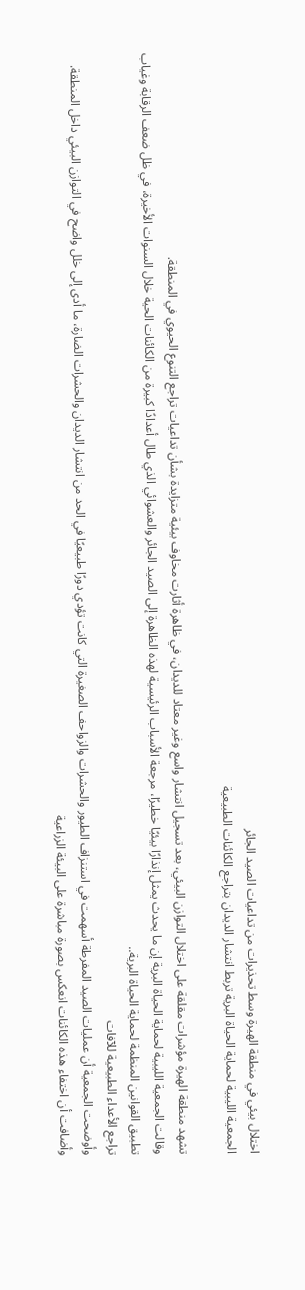اختلال بيئي في منطقة الهيرة وسط تحذيرات من تداعيات الصيد الجائر
الجمعية الليبية لحماية الحياة البرية تربط انتشار الديدان بتراجع الكائنات الطبيعية

تشهد منطقة الهيرة مؤشرات مقلقة على اختلال التوازن البيئي، بعد تسجيل انتشار واسع وغير معتاد للديدان، في ظاهرة أثارت مخاوف بيئية متزايدة بشأن تداعيات تراجع التنوع الحيوي في المنطقة.
وقالت الجمعية الليبية لحماية الحياة البرية إن ما يحدث يمثل إنذارًا بيئيًا خطيرًا، مرجعة الأسباب الرئيسية لهذه الظاهرة إلى الصيد الجائر والعشوائي الذي طال أعدادًا كبيرة من الكائنات الحية خلال السنوات الأخيرة، في ظل ضعف الرقابة وغياب تطبيق القوانين المنظمة لحماية الحياة البرية..
تراجع الأعداء الطبيعية للآفات
وأوضحت الجمعية أن عمليات الصيد المفرطة أسهمت في استنزاف الطيور والحشرات والزواحف الصغيرة التي كانت تؤدي دورًا طبيعيًا في الحد من انتشار الديدان والحشرات الضارة، ما أدى إلى خلل واضح في التوازن البيئي داخل المنطقة.
وأضافت أن اختفاء هذه الكائنات انعكس بصورة مباشرة على البيئة الزراعية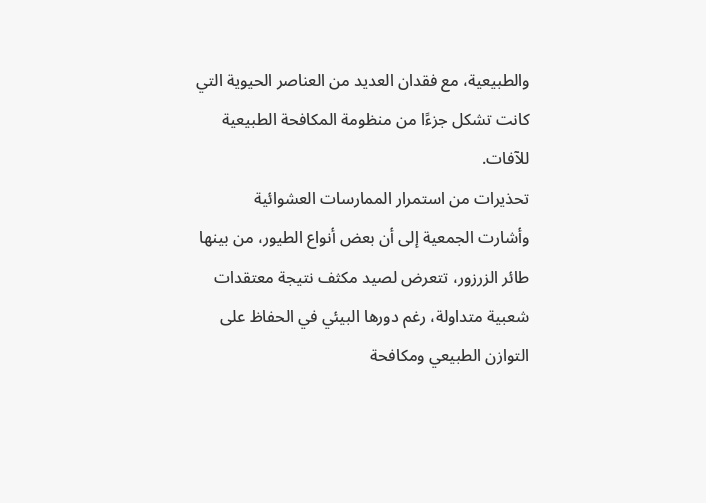والطبيعية، مع فقدان العديد من العناصر الحيوية التي كانت تشكل جزءًا من منظومة المكافحة الطبيعية للآفات.
تحذيرات من استمرار الممارسات العشوائية
وأشارت الجمعية إلى أن بعض أنواع الطيور، من بينها طائر الزرزور، تتعرض لصيد مكثف نتيجة معتقدات شعبية متداولة، رغم دورها البيئي في الحفاظ على التوازن الطبيعي ومكافحة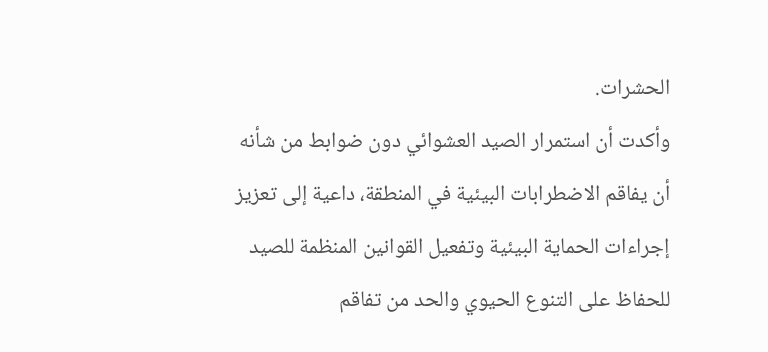الحشرات.
وأكدت أن استمرار الصيد العشوائي دون ضوابط من شأنه أن يفاقم الاضطرابات البيئية في المنطقة، داعية إلى تعزيز إجراءات الحماية البيئية وتفعيل القوانين المنظمة للصيد للحفاظ على التنوع الحيوي والحد من تفاقم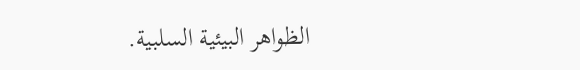الظواهر البيئية السلبية.